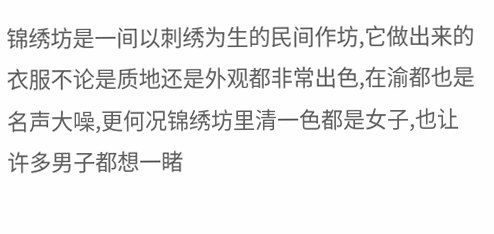锦绣坊是一间以刺绣为生的民间作坊,它做出来的衣服不论是质地还是外观都非常出色,在渝都也是名声大噪,更何况锦绣坊里清一色都是女子,也让许多男子都想一睹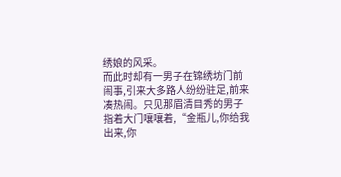绣娘的风采。
而此时却有一男子在锦绣坊门前闹事,引来大多路人纷纷驻足,前来凑热闹。只见那眉清目秀的男子指着大门嚷嚷着,“金瓶儿,你给我出来,你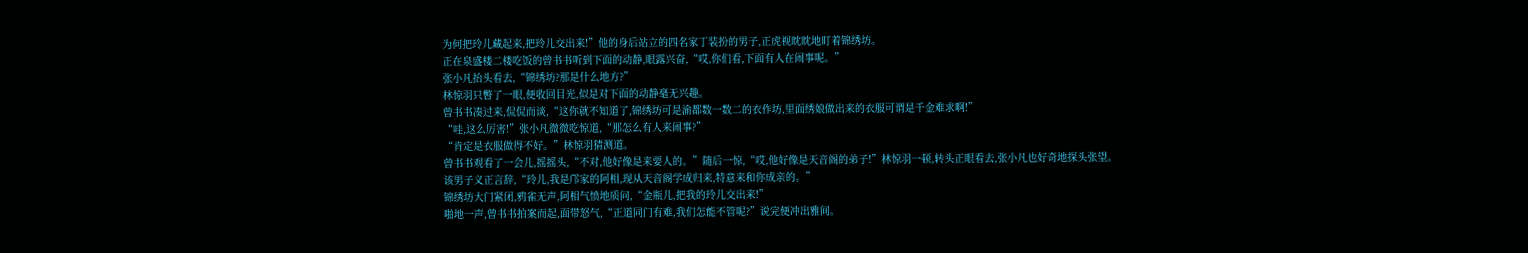为何把玲儿藏起来,把玲儿交出来!”他的身后站立的四名家丁装扮的男子,正虎视眈眈地盯着锦绣坊。
正在泉盛楼二楼吃饭的曾书书听到下面的动静,眼露兴奋,“哎,你们看,下面有人在闹事呢。”
张小凡抬头看去,“锦绣坊?那是什么地方?”
林惊羽只瞥了一眼,便收回目光,似是对下面的动静毫无兴趣。
曾书书凑过来,侃侃而谈,“这你就不知道了,锦绣坊可是渝都数一数二的衣作坊,里面绣娘做出来的衣服可谓是千金难求啊!”
“哇,这么厉害!”张小凡微微吃惊道,“那怎么有人来闹事?”
“肯定是衣服做得不好。”林惊羽猜测道。
曾书书观看了一会儿,摇摇头,“不对,他好像是来要人的。”随后一惊,“哎,他好像是天音阁的弟子!”林惊羽一顿,转头正眼看去,张小凡也好奇地探头张望。
该男子义正言辞,“玲儿,我是邝家的阿相,现从天音阁学成归来,特意来和你成亲的。”
锦绣坊大门紧闭,鸦雀无声,阿相气愤地质问,“金瓶儿,把我的玲儿交出来!”
啪地一声,曾书书拍案而起,面带怒气,“正道同门有难,我们怎能不管呢?”说完便冲出雅间。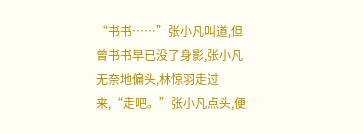“书书……”张小凡叫道,但曾书书早已没了身影,张小凡无奈地偏头,林惊羽走过来,“走吧。”张小凡点头,便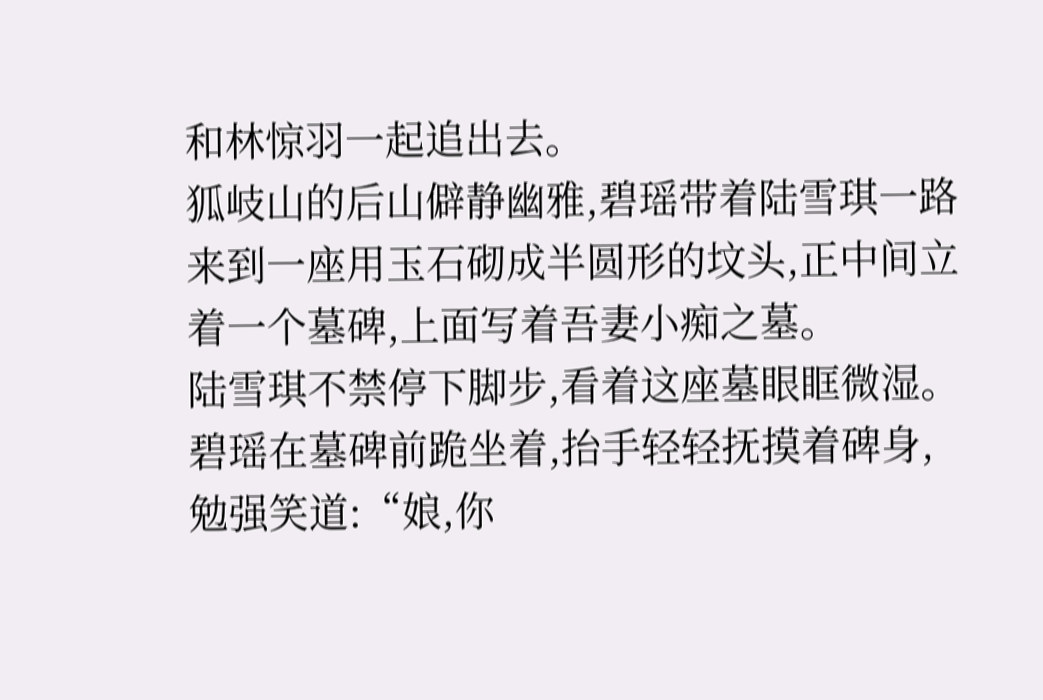和林惊羽一起追出去。
狐岐山的后山僻静幽雅,碧瑶带着陆雪琪一路来到一座用玉石砌成半圆形的坟头,正中间立着一个墓碑,上面写着吾妻小痴之墓。
陆雪琪不禁停下脚步,看着这座墓眼眶微湿。碧瑶在墓碑前跪坐着,抬手轻轻抚摸着碑身,勉强笑道:“娘,你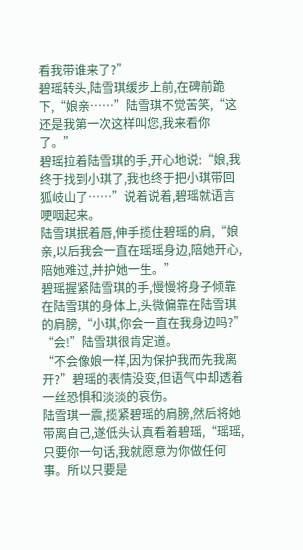看我带谁来了?”
碧瑶转头,陆雪琪缓步上前,在碑前跪下,“娘亲……”陆雪琪不觉苦笑,“这还是我第一次这样叫您,我来看你了。”
碧瑶拉着陆雪琪的手,开心地说:“娘,我终于找到小琪了,我也终于把小琪带回狐岐山了……”说着说着,碧瑶就语言哽咽起来。
陆雪琪抿着唇,伸手揽住碧瑶的肩,“娘亲,以后我会一直在瑶瑶身边,陪她开心,陪她难过,并护她一生。”
碧瑶握紧陆雪琪的手,慢慢将身子倾靠在陆雪琪的身体上,头微偏靠在陆雪琪的肩膀,“小琪,你会一直在我身边吗?”
“会!”陆雪琪很肯定道。
“不会像娘一样,因为保护我而先我离开?”碧瑶的表情没变,但语气中却透着一丝恐惧和淡淡的哀伤。
陆雪琪一震,揽紧碧瑶的肩膀,然后将她带离自己,遂低头认真看着碧瑶,“瑶瑶,只要你一句话,我就愿意为你做任何事。所以只要是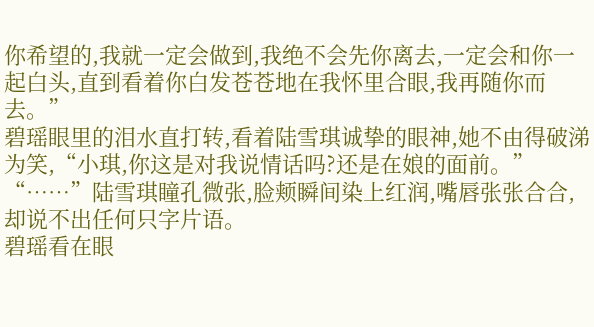你希望的,我就一定会做到,我绝不会先你离去,一定会和你一起白头,直到看着你白发苍苍地在我怀里合眼,我再随你而去。”
碧瑶眼里的泪水直打转,看着陆雪琪诚挚的眼神,她不由得破涕为笑,“小琪,你这是对我说情话吗?还是在娘的面前。”
“……”陆雪琪瞳孔微张,脸颊瞬间染上红润,嘴唇张张合合,却说不出任何只字片语。
碧瑶看在眼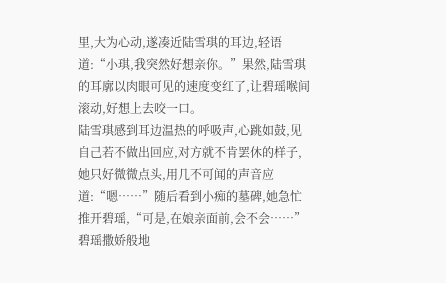里,大为心动,遂凑近陆雪琪的耳边,轻语道:“小琪,我突然好想亲你。”果然,陆雪琪的耳廓以肉眼可见的速度变红了,让碧瑶喉间滚动,好想上去咬一口。
陆雪琪感到耳边温热的呼吸声,心跳如鼓,见自己若不做出回应,对方就不肯罢休的样子,她只好微微点头,用几不可闻的声音应道:“嗯……”随后看到小痴的墓碑,她急忙推开碧瑶,“可是,在娘亲面前,会不会……”
碧瑶撒娇般地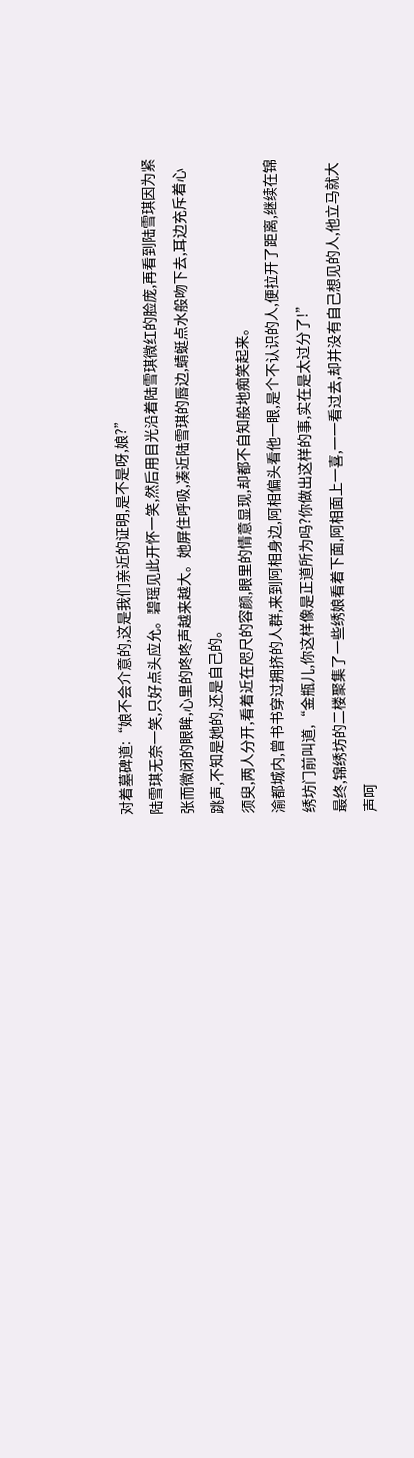对着墓碑道:“娘不会介意的,这是我们亲近的证明,是不是呀,娘?”
陆雪琪无奈一笑,只好点头应允。碧瑶见此开怀一笑,然后用目光沿着陆雪琪微红的脸庞,再看到陆雪琪因为紧张而微闭的眼眸,心里的咚咚声越来越大。她屏住呼吸,凑近陆雪琪的唇边,蜻蜓点水般吻下去,耳边充斥着心跳声,不知是她的,还是自己的。
须臾,两人分开,看着近在咫尺的容颜,眼里的情意显现,却都不自知般地痴笑起来。
渝都城内,曾书书穿过拥挤的人群,来到阿相身边,阿相偏头看他一眼,是个不认识的人,便拉开了距离,继续在锦绣坊门前叫道,“金瓶儿,你这样像是正道所为吗?你做出这样的事,实在是太过分了!”
最终,锦绣坊的二楼聚集了一些绣娘看着下面,阿相面上一喜,一一看过去,却并没有自己想见的人,他立马就大声呵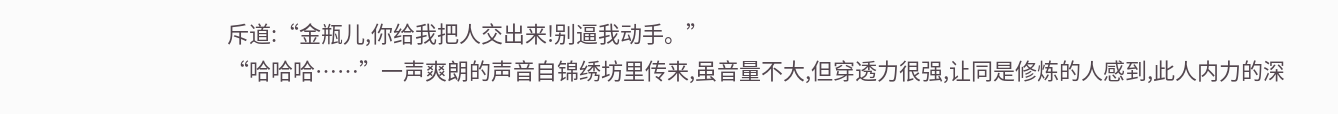斥道:“金瓶儿,你给我把人交出来!别逼我动手。”
“哈哈哈……”一声爽朗的声音自锦绣坊里传来,虽音量不大,但穿透力很强,让同是修炼的人感到,此人内力的深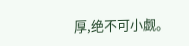厚,绝不可小觑。